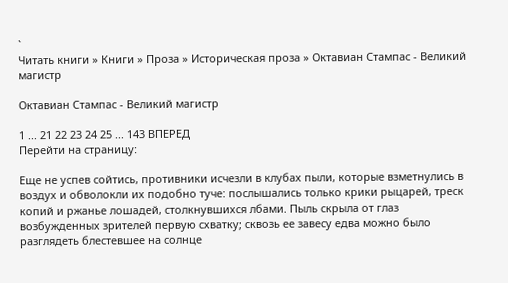`
Читать книги » Книги » Проза » Историческая проза » Октавиан Стампас - Великий магистр

Октавиан Стампас - Великий магистр

1 ... 21 22 23 24 25 ... 143 ВПЕРЕД
Перейти на страницу:

Еще не успев сойтись, противники исчезли в клубах пыли, которые взметнулись в воздух и обволокли их подобно туче: послышались только крики рыцарей, треск копий и ржанье лошадей, столкнувшихся лбами. Пыль скрыла от глаз возбужденных зрителей первую схватку; сквозь ее завесу едва можно было разглядеть блестевшее на солнце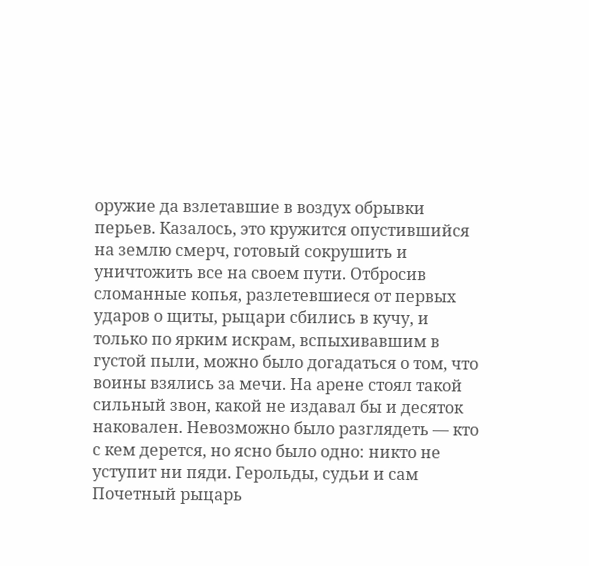оружие да взлетавшие в воздух обрывки перьев. Казалось, это кружится опустившийся на землю смерч, готовый сокрушить и уничтожить все на своем пути. Отбросив сломанные копья, разлетевшиеся от первых ударов о щиты, рыцари сбились в кучу, и только по ярким искрам, вспыхивавшим в густой пыли, можно было догадаться о том, что воины взялись за мечи. На арене стоял такой сильный звон, какой не издавал бы и десяток наковален. Невозможно было разглядеть — кто с кем дерется, но ясно было одно: никто не уступит ни пяди. Герольды, судьи и сам Почетный рыцарь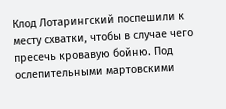Клод Лотарингский поспешили к месту схватки, чтобы в случае чего пресечь кровавую бойню. Под ослепительными мартовскими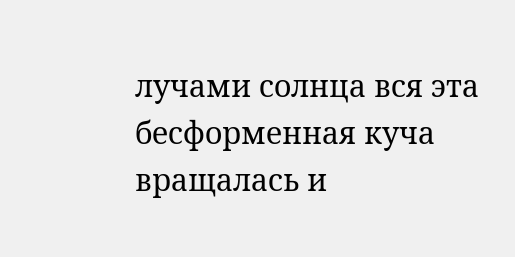лучами солнца вся эта бесформенная куча вращалась и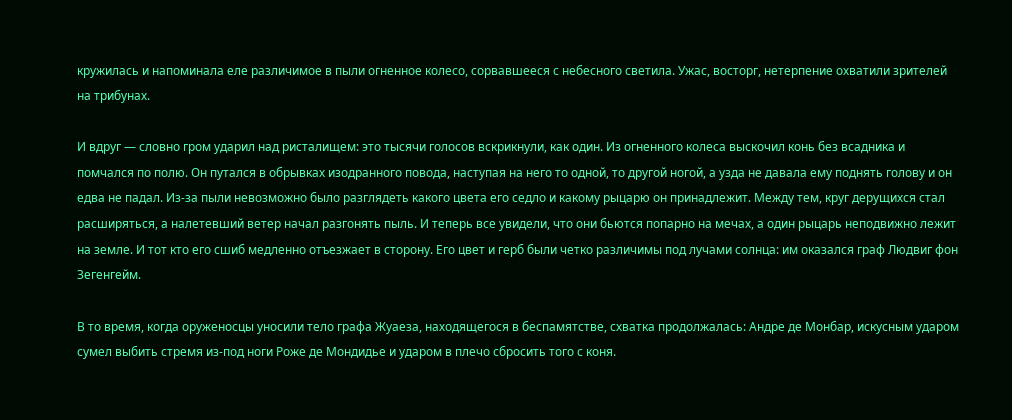кружилась и напоминала еле различимое в пыли огненное колесо, сорвавшееся с небесного светила. Ужас, восторг, нетерпение охватили зрителей на трибунах.

И вдруг — словно гром ударил над ристалищем: это тысячи голосов вскрикнули, как один. Из огненного колеса выскочил конь без всадника и помчался по полю. Он путался в обрывках изодранного повода, наступая на него то одной, то другой ногой, а узда не давала ему поднять голову и он едва не падал. Из-за пыли невозможно было разглядеть какого цвета его седло и какому рыцарю он принадлежит. Между тем, круг дерущихся стал расширяться, а налетевший ветер начал разгонять пыль. И теперь все увидели, что они бьются попарно на мечах, а один рыцарь неподвижно лежит на земле. И тот кто его сшиб медленно отъезжает в сторону. Его цвет и герб были четко различимы под лучами солнца: им оказался граф Людвиг фон Зегенгейм.

В то время, когда оруженосцы уносили тело графа Жуаеза, находящегося в беспамятстве, схватка продолжалась: Андре де Монбар, искусным ударом сумел выбить стремя из-под ноги Роже де Мондидье и ударом в плечо сбросить того с коня.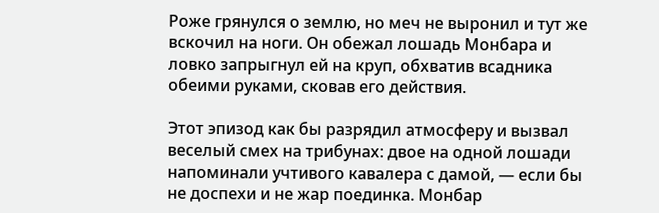Роже грянулся о землю, но меч не выронил и тут же вскочил на ноги. Он обежал лошадь Монбара и ловко запрыгнул ей на круп, обхватив всадника обеими руками, сковав его действия.

Этот эпизод как бы разрядил атмосферу и вызвал веселый смех на трибунах: двое на одной лошади напоминали учтивого кавалера с дамой, — если бы не доспехи и не жар поединка. Монбар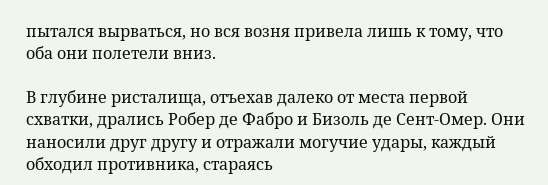пытался вырваться, но вся возня привела лишь к тому, что оба они полетели вниз.

В глубине ристалища, отъехав далеко от места первой схватки, дрались Робер де Фабро и Бизоль де Сент-Омер. Они наносили друг другу и отражали могучие удары, каждый обходил противника, стараясь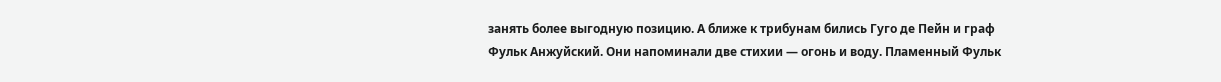занять более выгодную позицию. А ближе к трибунам бились Гуго де Пейн и граф Фульк Анжуйский. Они напоминали две стихии — огонь и воду. Пламенный Фульк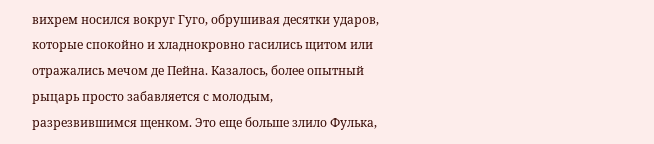вихрем носился вокруг Гуго, обрушивая десятки ударов, которые спокойно и хладнокровно гасились щитом или отражались мечом де Пейна. Казалось, более опытный рыцарь просто забавляется с молодым, разрезвившимся щенком. Это еще больше злило Фулька,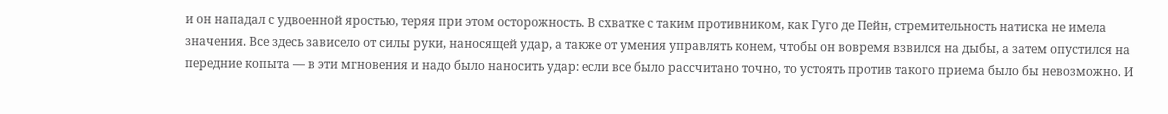и он нападал с удвоенной яростью, теряя при этом осторожность. В схватке с таким противником, как Гуго де Пейн, стремительность натиска не имела значения. Все здесь зависело от силы руки, наносящей удар, а также от умения управлять конем, чтобы он вовремя взвился на дыбы, а затем опустился на передние копыта — в эти мгновения и надо было наносить удар: если все было рассчитано точно, то устоять против такого приема было бы невозможно. И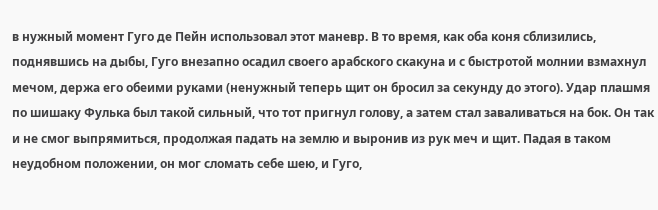в нужный момент Гуго де Пейн использовал этот маневр. В то время, как оба коня сблизились, поднявшись на дыбы, Гуго внезапно осадил своего арабского скакуна и с быстротой молнии взмахнул мечом, держа его обеими руками (ненужный теперь щит он бросил за секунду до этого). Удар плашмя по шишаку Фулька был такой сильный, что тот пригнул голову, а затем стал заваливаться на бок. Он так и не смог выпрямиться, продолжая падать на землю и выронив из рук меч и щит. Падая в таком неудобном положении, он мог сломать себе шею, и Гуго,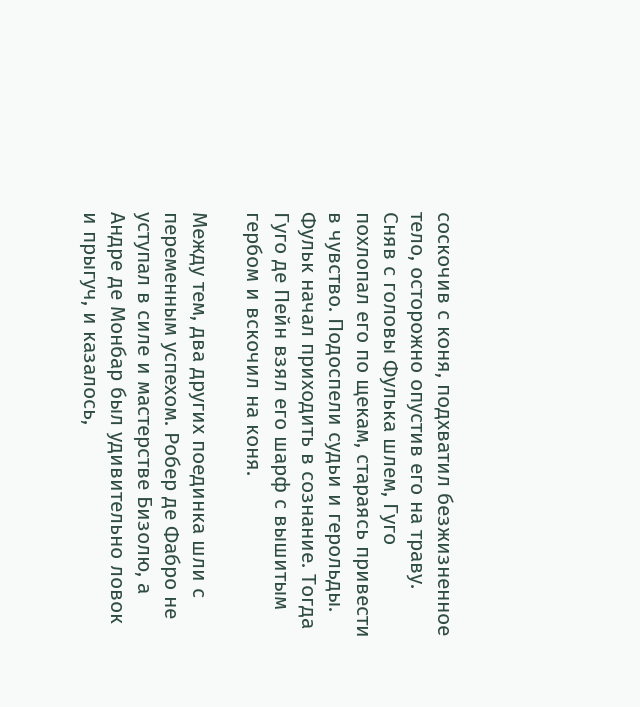соскочив с коня, подхватил безжизненное тело, осторожно опустив его на траву. Сняв с головы Фулька шлем, Гуго похлопал его по щекам, стараясь привести в чувство. Подоспели судьи и герольды. Фульк начал приходить в сознание. Тогда Гуго де Пейн взял его шарф с вышитым гербом и вскочил на коня.

Между тем, два других поединка шли с переменным успехом. Робер де Фабро не уступал в силе и мастерстве Бизолю, а Андре де Монбар был удивительно ловок и прыгуч, и казалось,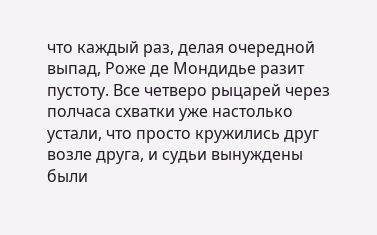что каждый раз, делая очередной выпад, Роже де Мондидье разит пустоту. Все четверо рыцарей через полчаса схватки уже настолько устали, что просто кружились друг возле друга, и судьи вынуждены были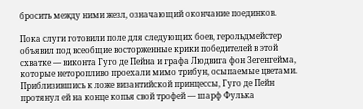бросить между ними жезл, означающий окончание поединков.

Пока слуги готовили поле для следующих боев, герольдмейстер объявил под всеобщие восторженные крики победителей в этой схватке — виконта Гуго де Пейна и графа Людвига фон Зегенгейма, которые неторопливо проехали мимо трибун, осыпаемые цветами. Приблизившись к ложе византийской принцессы, Гуго де Пейн протянул ей на конце копья свой трофей — шарф Фулька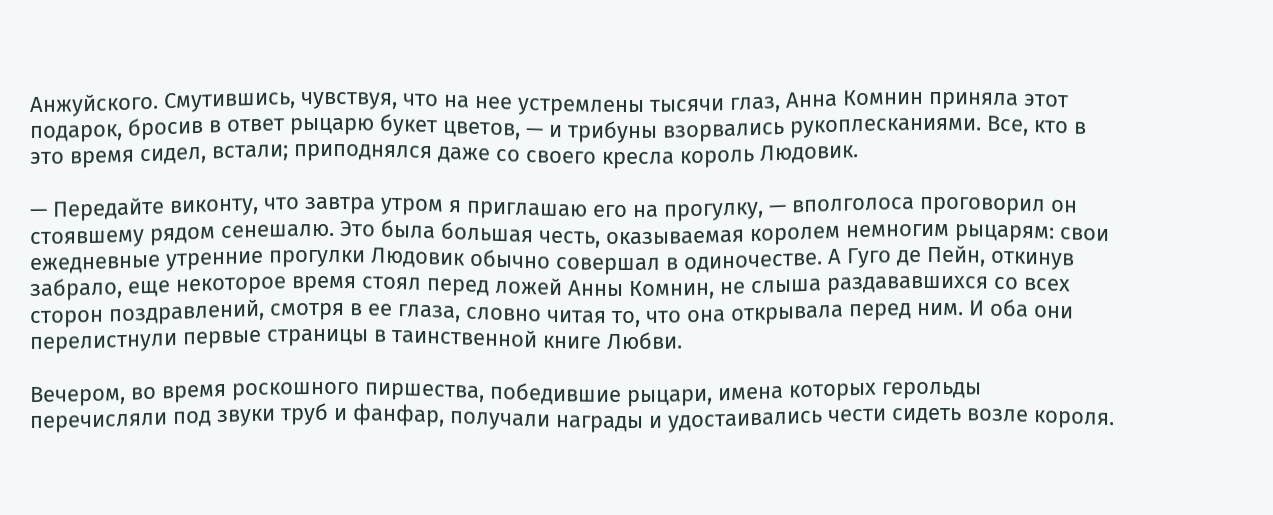Анжуйского. Смутившись, чувствуя, что на нее устремлены тысячи глаз, Анна Комнин приняла этот подарок, бросив в ответ рыцарю букет цветов, — и трибуны взорвались рукоплесканиями. Все, кто в это время сидел, встали; приподнялся даже со своего кресла король Людовик.

— Передайте виконту, что завтра утром я приглашаю его на прогулку, — вполголоса проговорил он стоявшему рядом сенешалю. Это была большая честь, оказываемая королем немногим рыцарям: свои ежедневные утренние прогулки Людовик обычно совершал в одиночестве. А Гуго де Пейн, откинув забрало, еще некоторое время стоял перед ложей Анны Комнин, не слыша раздававшихся со всех сторон поздравлений, смотря в ее глаза, словно читая то, что она открывала перед ним. И оба они перелистнули первые страницы в таинственной книге Любви.

Вечером, во время роскошного пиршества, победившие рыцари, имена которых герольды перечисляли под звуки труб и фанфар, получали награды и удостаивались чести сидеть возле короля.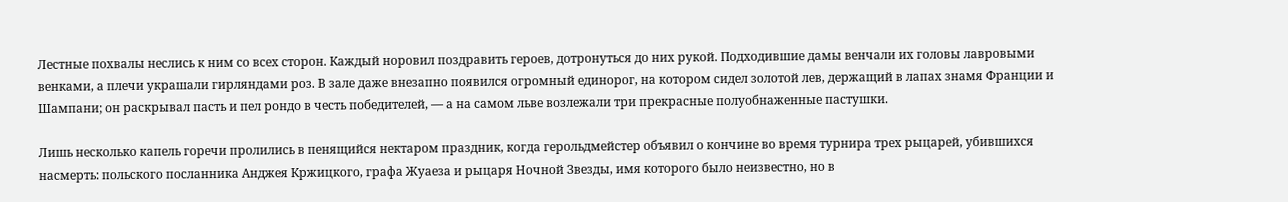Лестные похвалы неслись к ним со всех сторон. Каждый норовил поздравить героев, дотронуться до них рукой. Подходившие дамы венчали их головы лавровыми венками, а плечи украшали гирляндами роз. В зале даже внезапно появился огромный единорог, на котором сидел золотой лев, держащий в лапах знамя Франции и Шампани; он раскрывал пасть и пел рондо в честь победителей, — а на самом льве возлежали три прекрасные полуобнаженные пастушки.

Лишь несколько капель горечи пролились в пенящийся нектаром праздник, когда герольдмейстер объявил о кончине во время турнира трех рыцарей, убившихся насмерть: польского посланника Анджея Кржицкого, графа Жуаеза и рыцаря Ночной Звезды, имя которого было неизвестно, но в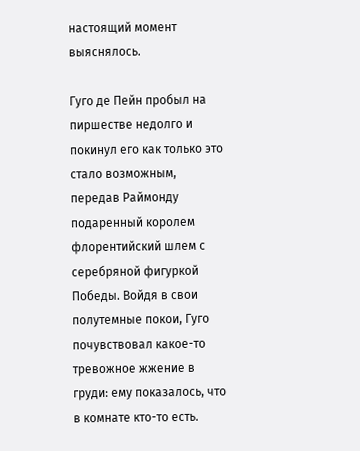настоящий момент выяснялось.

Гуго де Пейн пробыл на пиршестве недолго и покинул его как только это стало возможным, передав Раймонду подаренный королем флорентийский шлем с серебряной фигуркой Победы. Войдя в свои полутемные покои, Гуго почувствовал какое-то тревожное жжение в груди: ему показалось, что в комнате кто-то есть.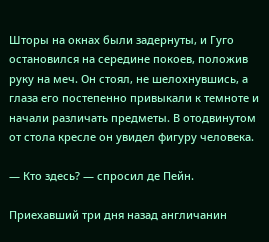Шторы на окнах были задернуты, и Гуго остановился на середине покоев, положив руку на меч. Он стоял, не шелохнувшись, а глаза его постепенно привыкали к темноте и начали различать предметы. В отодвинутом от стола кресле он увидел фигуру человека.

— Кто здесь? — спросил де Пейн.

Приехавший три дня назад англичанин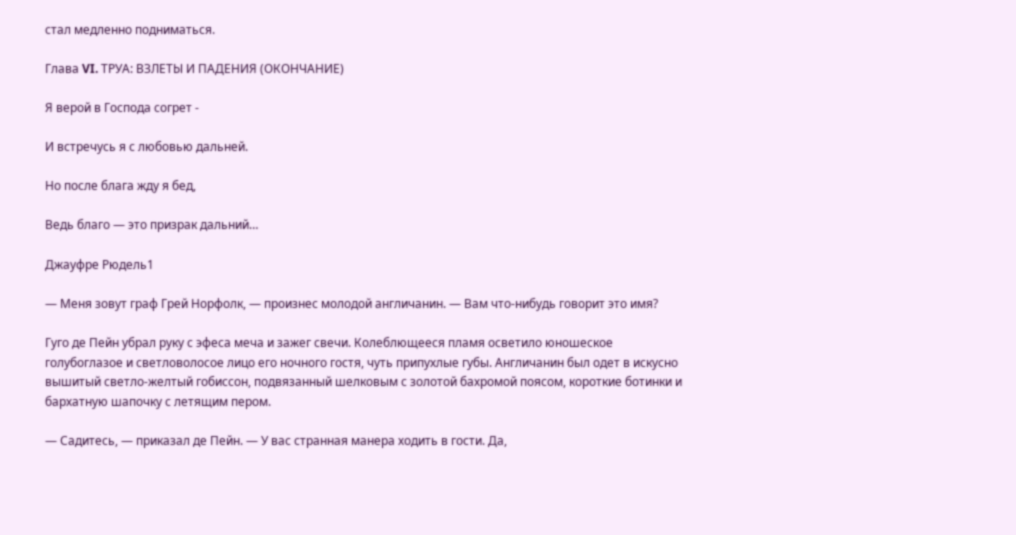стал медленно подниматься.

Глава VI. ТРУА: ВЗЛЕТЫ И ПАДЕНИЯ (ОКОНЧАНИЕ)

Я верой в Господа согрет -

И встречусь я с любовью дальней.

Но после блага жду я бед,

Ведь благо — это призрак дальний…

Джауфре Рюдель1

— Меня зовут граф Грей Норфолк, — произнес молодой англичанин. — Вам что-нибудь говорит это имя?

Гуго де Пейн убрал руку с эфеса меча и зажег свечи. Колеблющееся пламя осветило юношеское голубоглазое и светловолосое лицо его ночного гостя, чуть припухлые губы. Англичанин был одет в искусно вышитый светло-желтый гобиссон, подвязанный шелковым с золотой бахромой поясом, короткие ботинки и бархатную шапочку с летящим пером.

— Садитесь, — приказал де Пейн. — У вас странная манера ходить в гости. Да,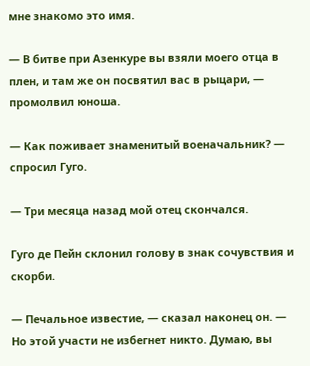мне знакомо это имя.

— В битве при Азенкуре вы взяли моего отца в плен, и там же он посвятил вас в рыцари, — промолвил юноша.

— Как поживает знаменитый военачальник? — спросил Гуго.

— Три месяца назад мой отец скончался.

Гуго де Пейн склонил голову в знак сочувствия и скорби.

— Печальное известие, — сказал наконец он. — Но этой участи не избегнет никто. Думаю, вы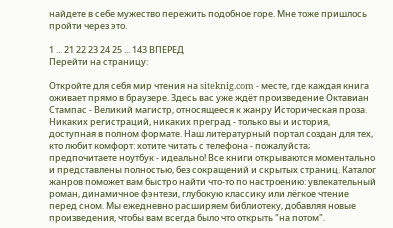найдете в себе мужество пережить подобное горе. Мне тоже пришлось пройти через это.

1 ... 21 22 23 24 25 ... 143 ВПЕРЕД
Перейти на страницу:

Откройте для себя мир чтения на siteknig.com - месте, где каждая книга оживает прямо в браузере. Здесь вас уже ждёт произведение Октавиан Стампас - Великий магистр, относящееся к жанру Историческая проза. Никаких регистраций, никаких преград - только вы и история, доступная в полном формате. Наш литературный портал создан для тех, кто любит комфорт: хотите читать с телефона - пожалуйста; предпочитаете ноутбук - идеально! Все книги открываются моментально и представлены полностью, без сокращений и скрытых страниц. Каталог жанров поможет вам быстро найти что-то по настроению: увлекательный роман, динамичное фэнтези, глубокую классику или лёгкое чтение перед сном. Мы ежедневно расширяем библиотеку, добавляя новые произведения, чтобы вам всегда было что открыть "на потом".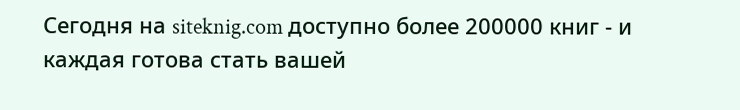Сегодня на siteknig.com доступно более 200000 книг - и каждая готова стать вашей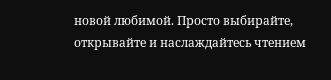новой любимой. Просто выбирайте, открывайте и наслаждайтесь чтением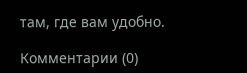там, где вам удобно.

Комментарии (0)